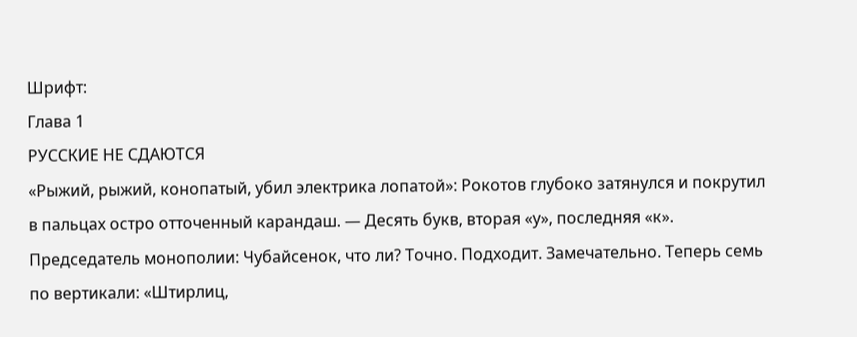Шрифт:
Глава 1
РУССКИЕ НЕ СДАЮТСЯ
«Рыжий, рыжий, конопатый, убил электрика лопатой»: Рокотов глубоко затянулся и покрутил в пальцах остро отточенный карандаш. — Десять букв, вторая «у», последняя «к». Председатель монополии: Чубайсенок, что ли? Точно. Подходит. Замечательно. Теперь семь по вертикали: «Штирлиц,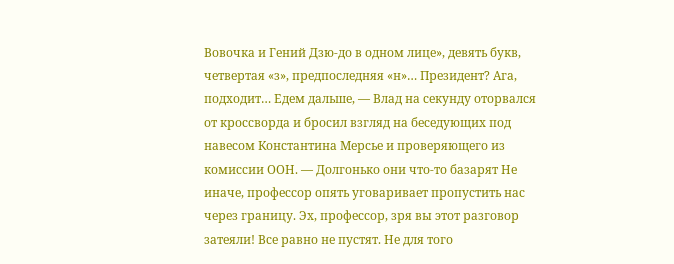Вовочка и Гений Дзю-до в одном лице», девять букв, четвертая «з», предпоследняя «н»… Президент? Ага, подходит… Едем дальше, — Влад на секунду оторвался от кроссворда и бросил взгляд на беседующих под навесом Константина Мерсье и проверяющего из комиссии ООН. — Долгонько они что-то базарят Не иначе, профессор опять уговаривает пропустить нас через границу. Эх, профессор, зря вы этот разговор затеяли! Все равно не пустят. Не для того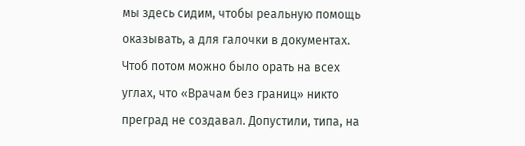мы здесь сидим, чтобы реальную помощь оказывать, а для галочки в документах. Чтоб потом можно было орать на всех углах, что «Врачам без границ» никто преград не создавал. Допустили, типа, на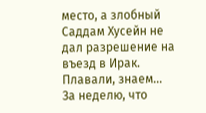место, а злобный Саддам Хусейн не дал разрешение на въезд в Ирак. Плавали, знаем…
За неделю, что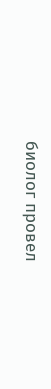биолог провел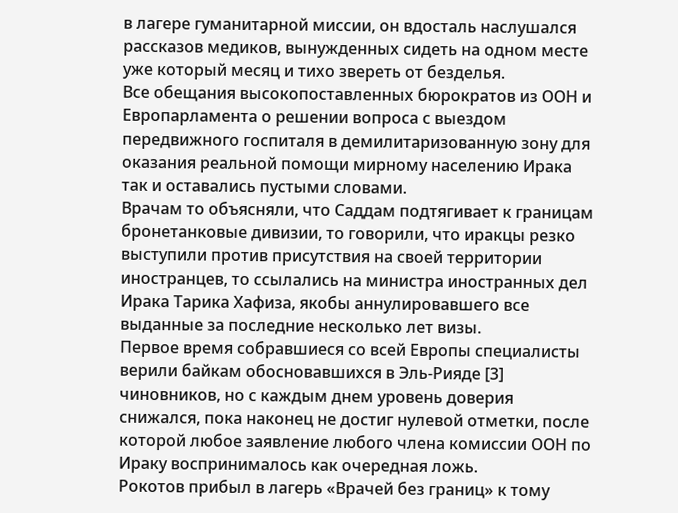в лагере гуманитарной миссии, он вдосталь наслушался рассказов медиков, вынужденных сидеть на одном месте уже который месяц и тихо звереть от безделья.
Все обещания высокопоставленных бюрократов из ООН и Европарламента о решении вопроса с выездом передвижного госпиталя в демилитаризованную зону для оказания реальной помощи мирному населению Ирака так и оставались пустыми словами.
Врачам то объясняли, что Саддам подтягивает к границам бронетанковые дивизии, то говорили, что иракцы резко выступили против присутствия на своей территории иностранцев, то ссылались на министра иностранных дел Ирака Тарика Хафиза, якобы аннулировавшего все выданные за последние несколько лет визы.
Первое время собравшиеся со всей Европы специалисты верили байкам обосновавшихся в Эль-Рияде [3] чиновников, но с каждым днем уровень доверия снижался, пока наконец не достиг нулевой отметки, после которой любое заявление любого члена комиссии ООН по Ираку воспринималось как очередная ложь.
Рокотов прибыл в лагерь «Врачей без границ» к тому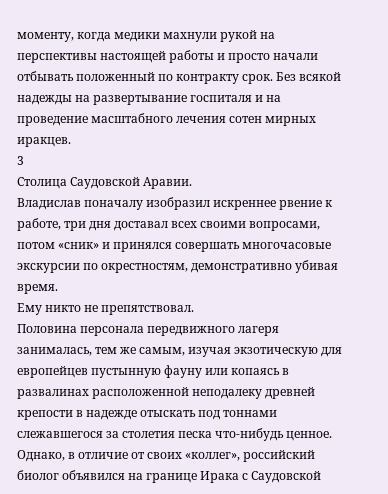моменту, когда медики махнули рукой на перспективы настоящей работы и просто начали отбывать положенный по контракту срок. Без всякой надежды на развертывание госпиталя и на проведение масштабного лечения сотен мирных иракцев.
3
Столица Саудовской Аравии.
Владислав поначалу изобразил искреннее рвение к работе, три дня доставал всех своими вопросами, потом «сник» и принялся совершать многочасовые экскурсии по окрестностям, демонстративно убивая время.
Ему никто не препятствовал.
Половина персонала передвижного лагеря занималась, тем же самым, изучая экзотическую для европейцев пустынную фауну или копаясь в развалинах расположенной неподалеку древней крепости в надежде отыскать под тоннами слежавшегося за столетия песка что-нибудь ценное.
Однако, в отличие от своих «коллег», российский биолог объявился на границе Ирака с Саудовской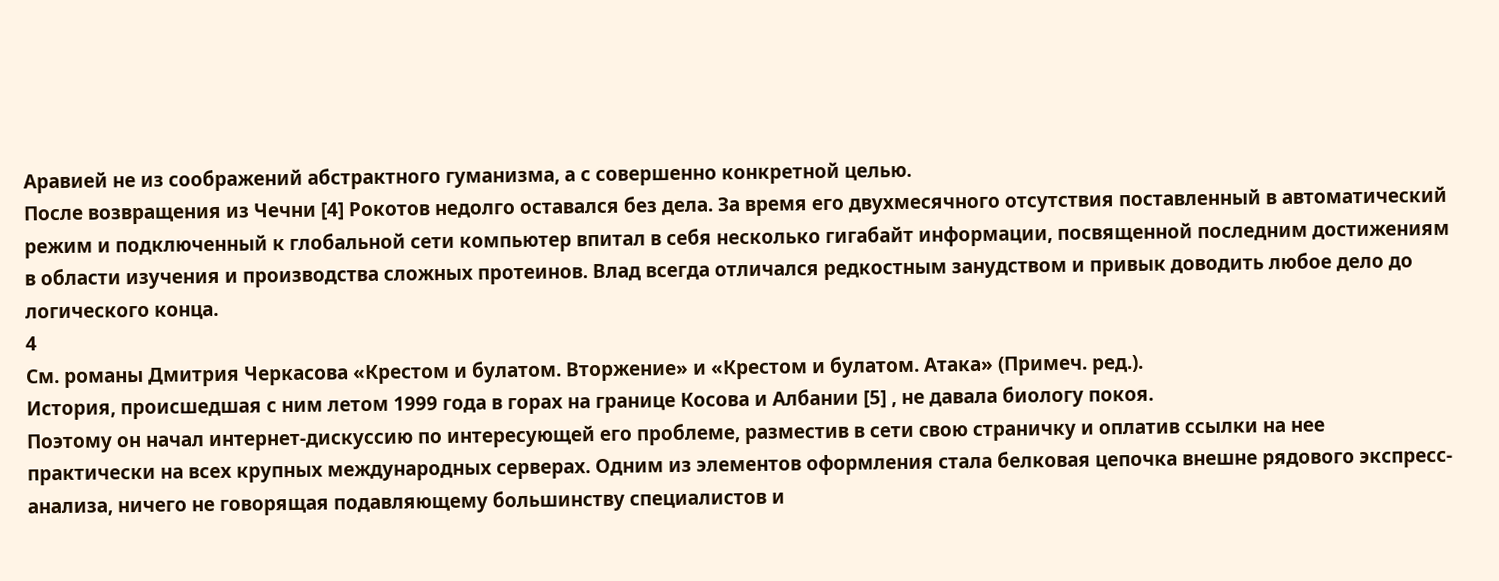Аравией не из соображений абстрактного гуманизма, а с совершенно конкретной целью.
После возвращения из Чечни [4] Рокотов недолго оставался без дела. За время его двухмесячного отсутствия поставленный в автоматический режим и подключенный к глобальной сети компьютер впитал в себя несколько гигабайт информации, посвященной последним достижениям в области изучения и производства сложных протеинов. Влад всегда отличался редкостным занудством и привык доводить любое дело до логического конца.
4
См. романы Дмитрия Черкасова «Крестом и булатом. Вторжение» и «Крестом и булатом. Атака» (Примеч. ред.).
История, происшедшая с ним летом 1999 года в горах на границе Косова и Албании [5] , не давала биологу покоя.
Поэтому он начал интернет-дискуссию по интересующей его проблеме, разместив в сети свою страничку и оплатив ссылки на нее практически на всех крупных международных серверах. Одним из элементов оформления стала белковая цепочка внешне рядового экспресс-анализа, ничего не говорящая подавляющему большинству специалистов и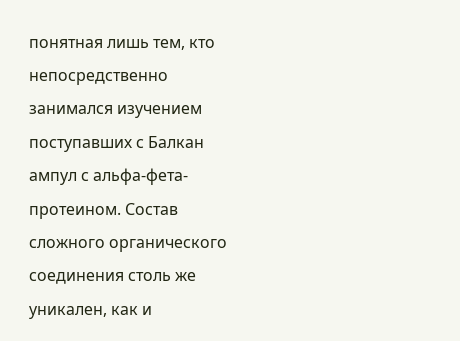понятная лишь тем, кто непосредственно занимался изучением поступавших с Балкан ампул с альфа-фета-протеином. Состав сложного органического соединения столь же уникален, как и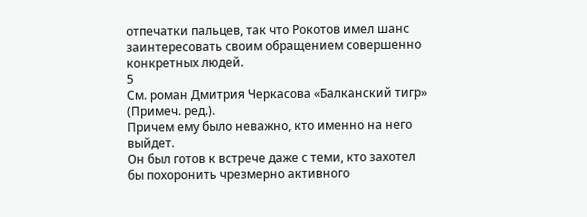отпечатки пальцев, так что Рокотов имел шанс заинтересовать своим обращением совершенно конкретных людей.
5
См. роман Дмитрия Черкасова «Балканский тигр» (Примеч. ред.).
Причем ему было неважно, кто именно на него выйдет.
Он был готов к встрече даже с теми, кто захотел бы похоронить чрезмерно активного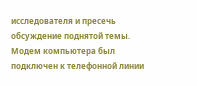исследователя и пресечь обсуждение поднятой темы. Модем компьютера был подключен к телефонной линии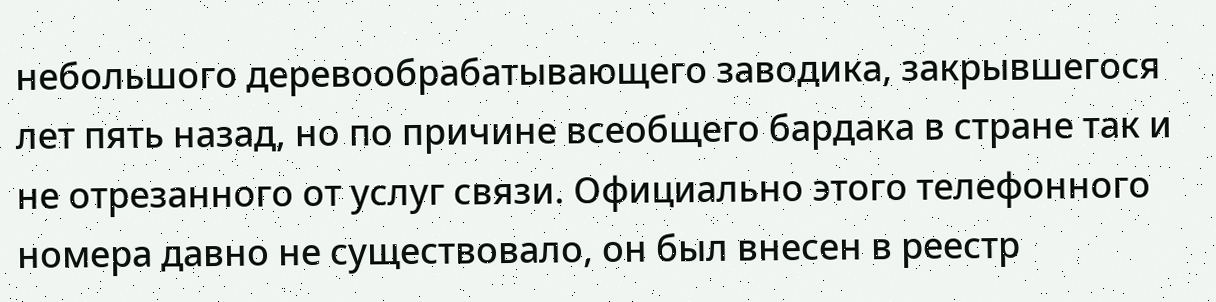небольшого деревообрабатывающего заводика, закрывшегося лет пять назад, но по причине всеобщего бардака в стране так и не отрезанного от услуг связи. Официально этого телефонного номера давно не существовало, он был внесен в реестр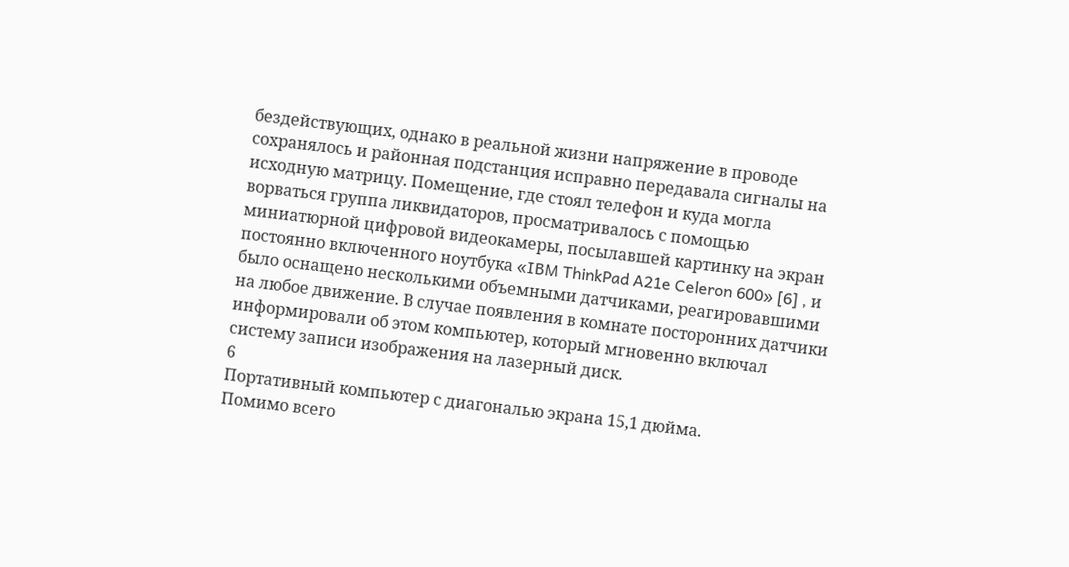бездействующих, однако в реальной жизни напряжение в проводе сохранялось и районная подстанция исправно передавала сигналы на исходную матрицу. Помещение, где стоял телефон и куда могла ворваться группа ликвидаторов, просматривалось с помощью миниатюрной цифровой видеокамеры, посылавшей картинку на экран постоянно включенного ноутбука «IBM ThinkPad A21e Celeron 600» [6] , и было оснащено несколькими объемными датчиками, реагировавшими на любое движение. В случае появления в комнате посторонних датчики информировали об этом компьютер, который мгновенно включал систему записи изображения на лазерный диск.
6
Портативный компьютер с диагональю экрана 15,1 дюйма.
Помимо всего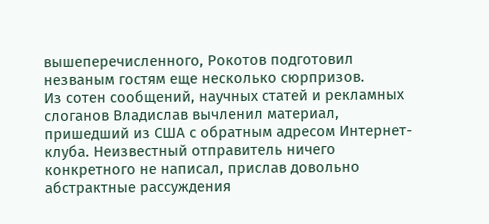вышеперечисленного, Рокотов подготовил незваным гостям еще несколько сюрпризов.
Из сотен сообщений, научных статей и рекламных слоганов Владислав вычленил материал, пришедший из США с обратным адресом Интернет-клуба. Неизвестный отправитель ничего конкретного не написал, прислав довольно абстрактные рассуждения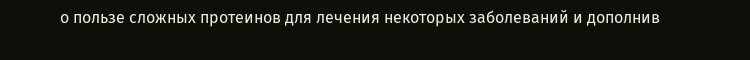о пользе сложных протеинов для лечения некоторых заболеваний и дополнив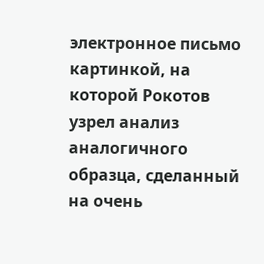электронное письмо картинкой, на которой Рокотов узрел анализ аналогичного образца, сделанный на очень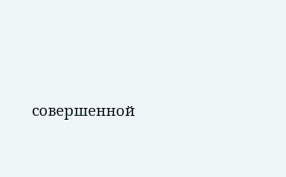совершенной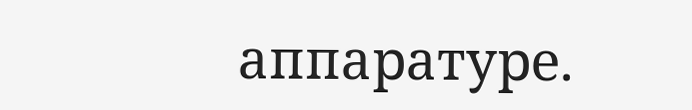аппаратуре.